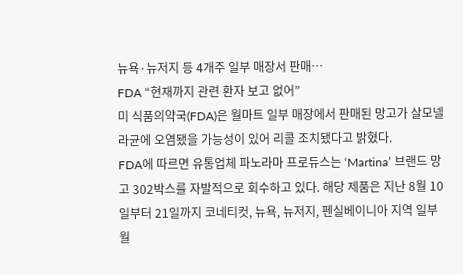뉴욕·뉴저지 등 4개주 일부 매장서 판매…
FDA “현재까지 관련 환자 보고 없어”
미 식품의약국(FDA)은 월마트 일부 매장에서 판매된 망고가 살모넬라균에 오염됐을 가능성이 있어 리콜 조치됐다고 밝혔다.
FDA에 따르면 유통업체 파노라마 프로듀스는 ‘Martina’ 브랜드 망고 302박스를 자발적으로 회수하고 있다. 해당 제품은 지난 8월 10일부터 21일까지 코네티컷, 뉴욕, 뉴저지, 펜실베이니아 지역 일부 월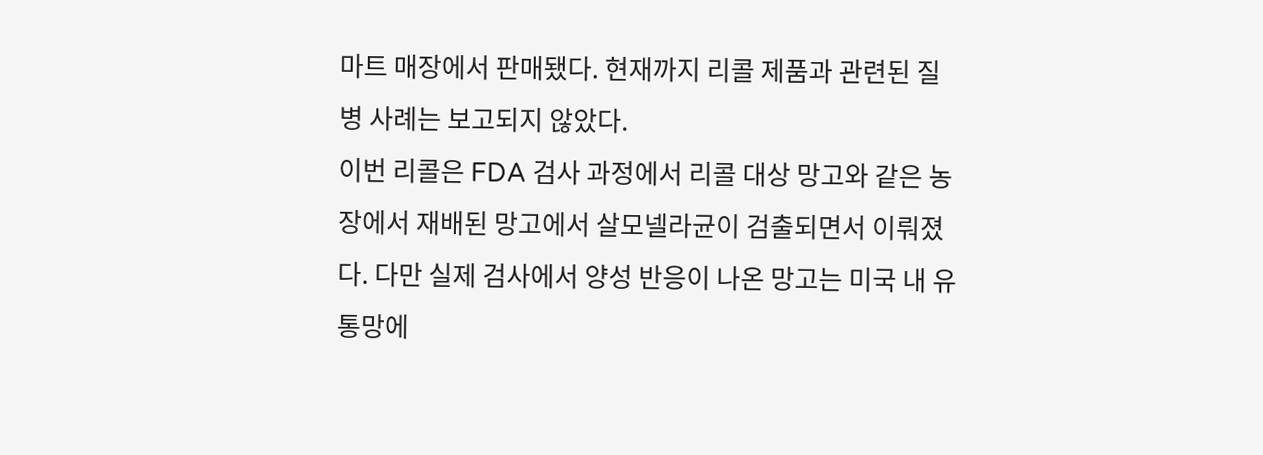마트 매장에서 판매됐다. 현재까지 리콜 제품과 관련된 질병 사례는 보고되지 않았다.
이번 리콜은 FDA 검사 과정에서 리콜 대상 망고와 같은 농장에서 재배된 망고에서 살모넬라균이 검출되면서 이뤄졌다. 다만 실제 검사에서 양성 반응이 나온 망고는 미국 내 유통망에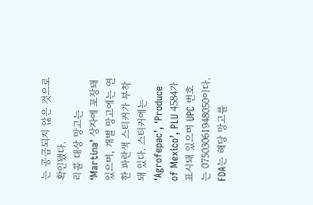는 공급되지 않은 것으로 확인됐다.
리콜 대상 망고는 ‘Martina’ 상자에 포장돼 있으며, 개별 망고에는 연한 파란색 스티커가 부착돼 있다. 스티커에는 ‘Agrofepac’, ‘Produce of Mexico’, PLU 4584가 표시돼 있으며 UPC 번호는 07503061948050이다.
FDA는 해당 망고를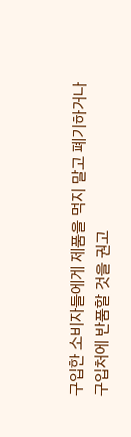구입한 소비자들에게 제품을 먹지 말고 폐기하거나 구입처에 반품할 것을 권고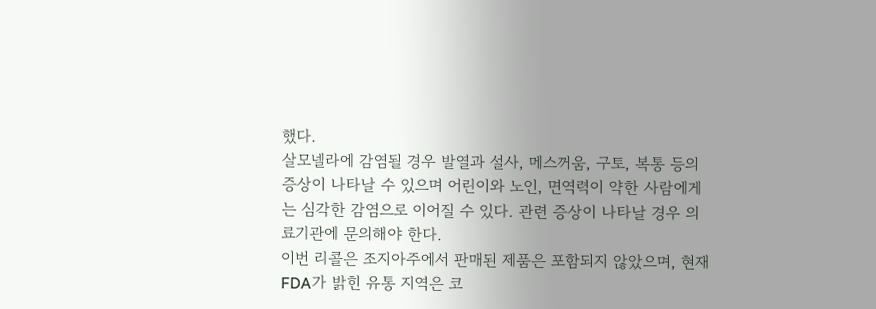했다.
살모넬라에 감염될 경우 발열과 설사, 메스꺼움, 구토, 복통 등의 증상이 나타날 수 있으며 어린이와 노인, 면역력이 약한 사람에게는 심각한 감염으로 이어질 수 있다. 관련 증상이 나타날 경우 의료기관에 문의해야 한다.
이번 리콜은 조지아주에서 판매된 제품은 포함되지 않았으며, 현재 FDA가 밝힌 유통 지역은 코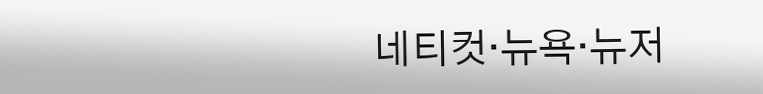네티컷·뉴욕·뉴저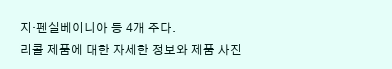지·펜실베이니아 등 4개 주다.
리콜 제품에 대한 자세한 정보와 제품 사진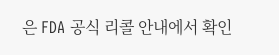은 FDA 공식 리콜 안내에서 확인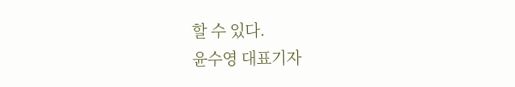할 수 있다.
윤수영 대표기자